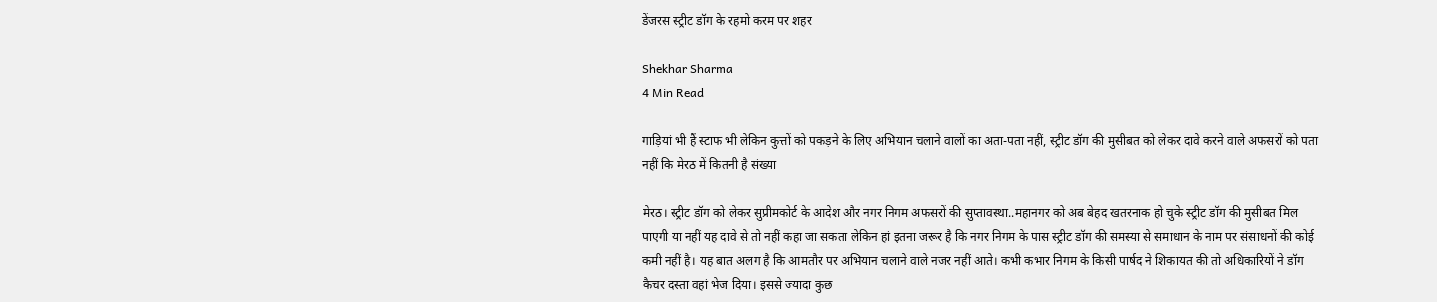डेंजरस स्ट्रीट डॉग के रहमो करम पर शहर

Shekhar Sharma
4 Min Read

गाड़ियां भी हैं स्टाफ भी लेकिन कुत्तों को पकड़ने के लिए अभियान चलाने वालों का अता-पता नहीं, स्ट्रीट डॉग की मुसीबत को लेकर दावे करने वाले अफसरों को पता नहीं कि मेरठ में कितनी है संख्या

मेरठ। स्ट्रीट डॉग को लेकर सुप्रीमकोर्ट के आदेश और नगर निगम अफसरों की सुप्तावस्था..महानगर को अब बेहद खतरनाक हो चुके स्ट्रीट डॉग की मुसीबत मिल पाएगी या नहीं यह दावे से तो नहीं कहा जा सकता लेकिन हां इतना जरूर है कि नगर निगम के पास स्ट्रीट डॉग की समस्या से समाधान के नाम पर संसाधनों की कोई कमी नहीं है। यह बात अलग है कि आमतौर पर अभियान चलाने वाले नजर नहीं आते। कभी कभार निगम के किसी पार्षद ने शिकायत की तो अधिकारियों ने डॉग कैचर दस्ता वहां भेज दिया। इससे ज्यादा कुछ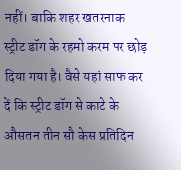नहीं। बाकि शहर खतरनाक स्ट्रीट डॉग के रहमो करम पर छोड़ दिया गया है। वैसे यहां साफ कर दें कि स्ट्रीट डॉग से काटे के औसतन तीन सौ केस प्रतिदिन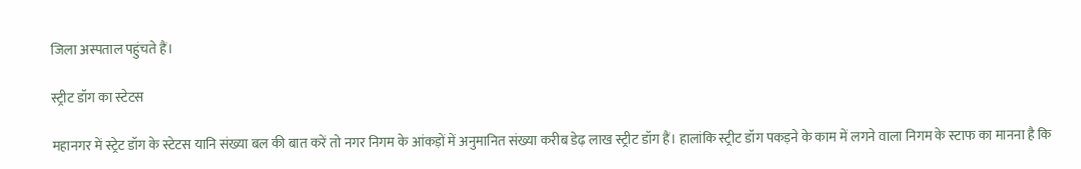जिला अस्पताल पहुंचते हैं।

स्ट्रीट डॉग का स्टेटस

महानगर में स्ट्रेट डॉग के स्टेटस यानि संख्या बल की बात करें तो नगर निगम के आंकड़ों में अनुमानित संख्या करीब डेढ़ लाख स्ट्रीट डॉग हैं। हालांकि स्ट्रीट डॉग पकड़ने के काम में लगने वाला निगम के स्टाफ का मानना है कि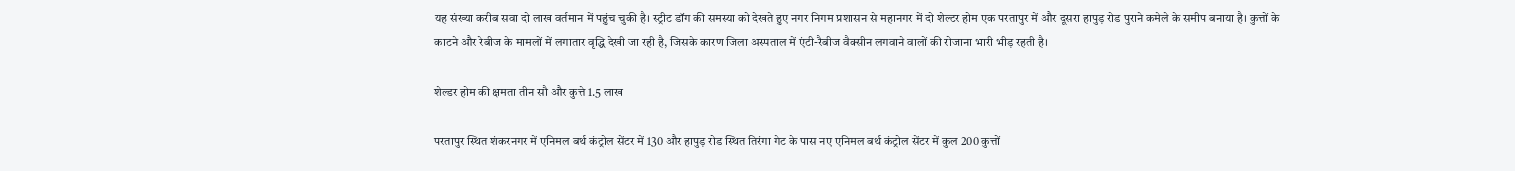यह संख्या करीब सवा दो लाख वर्तमान में पहुंच चुकी है। स्ट्रीट डॉग की समस्या को देखते हुए नगर निगम प्रशासन से महानगर में दो शेल्टर होम एक परतापुर में और दूसरा हापुड़ रोड पुराने कमेले के समीप बनाया है। कुत्तों के काटने और रेबीज के मामलों में लगातार वृद्धि देखी जा रही है, जिसके कारण जिला अस्पताल में एंटी-रैबीज वैक्सीन लगवाने वालों की रोजाना भारी भीड़ रहती है।

शेल्डर होम की क्षमता तीन सौ और कुत्ते 1.5 लाख

परतापुर स्थित शंकरनगर में एनिमल बर्थ कंट्रोल सेंटर में 130 और हापुड़ रोड स्थित तिरंगा गेट के पास नए एनिमल बर्थ कंट्रोल सेंटर में कुल 200 कुत्तों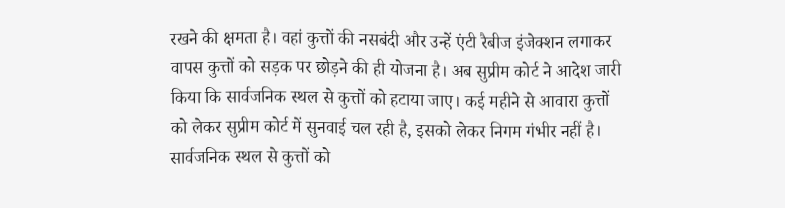रखने की क्षमता है। वहां कुत्तों की नसबंदी और उन्हें एंटी रैबीज इंजेक्शन लगाकर वापस कुत्तों को सड़क पर छोड़ने की ही योजना है। अब सुप्रीम कोर्ट ने आदेश जारी किया कि सार्वजनिक स्थल से कुत्तों को हटाया जाए। कई महीने से आवारा कुत्तों को लेकर सुप्रीम कोर्ट में सुनवाई चल रही है, इसको लेकर निगम गंभीर नहीं है। सार्वजनिक स्थल से कुत्तों को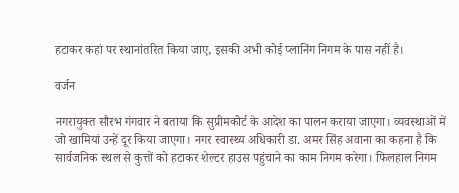हटाकर कहां पर स्थानांतरित किया जाए, इसकी अभी कोई प्लानिंग निगम के पास नहीं है।

वर्जन

नगरायुक्त सौरभ गंगवार ने बताया कि सुप्रीमकोर्ट के आदेश का पालन कराया जाएगा। व्यवस्थाओं में जो खामियां उन्हें दूर किया जाएगा। नगर स्वास्थ्य अधिकारी डा. अमर सिंह अवाना का कहना है कि सार्वजनिक स्थल से कुत्तों को हटाकर शेल्टर हाउस पहुंचाने का काम निगम करेगा। फिलहाल निगम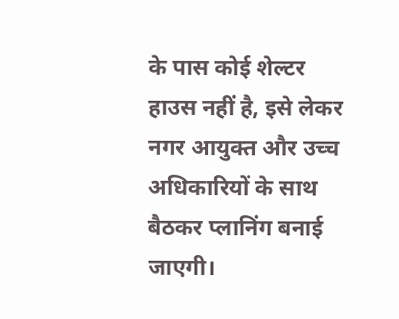के पास कोई शेल्टर हाउस नहीं है, इसे लेकर नगर आयुक्त और उच्च अधिकारियों के साथ बैठकर प्लानिंग बनाई जाएगी।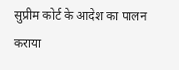सुप्रीम कोर्ट के आदेश का पालन कराया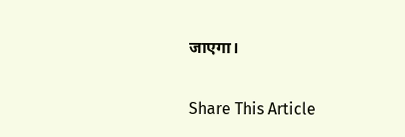जाएगा।

Share This Article